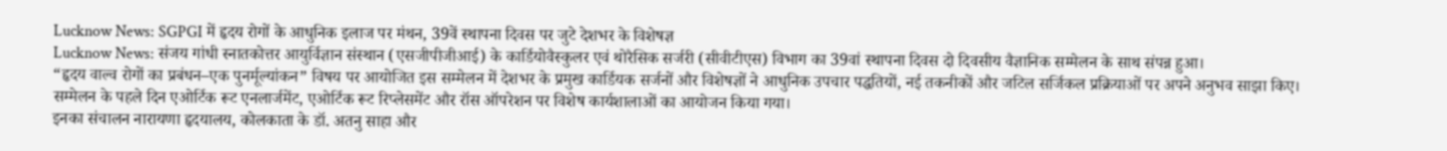Lucknow News: SGPGI में हृदय रोगों के आधुनिक इलाज पर मंथन, 39वें स्थापना दिवस पर जुटे देशभर के विशेषज्ञ
Lucknow News: संजय गांधी स्नातकोत्तर आयुर्विज्ञान संस्थान (एसजीपीजीआई) के कार्डियोवैस्कुलर एवं थोरैसिक सर्जरी (सीवीटीएस) विभाग का 39वां स्थापना दिवस दो दिवसीय वैज्ञानिक सम्मेलन के साथ संपन्न हुआ।
“हृदय वाल्व रोगों का प्रबंधन–एक पुनर्मूल्यांकन” विषय पर आयोजित इस सम्मेलन में देशभर के प्रमुख कार्डियक सर्जनों और विशेषज्ञों ने आधुनिक उपचार पद्धतियों, नई तकनीकों और जटिल सर्जिकल प्रक्रियाओं पर अपने अनुभव साझा किए।
सम्मेलन के पहले दिन एओर्टिक रूट एनलार्जमेंट, एओर्टिक रूट रिप्लेसमेंट और रॉस ऑपरेशन पर विशेष कार्यशालाओं का आयोजन किया गया।
इनका संचालन नारायणा हृदयालय, कोलकाता के डॉ. अतनु साहा और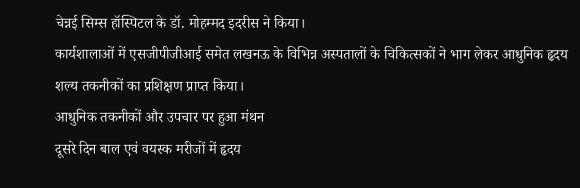चेन्नई सिम्स हॉस्पिटल के डॉ. मोहम्मद इदरीस ने किया।
कार्यशालाओं में एसजीपीजीआई समेत लखनऊ के विभिन्न अस्पतालों के चिकित्सकों ने भाग लेकर आधुनिक हृदय शल्य तकनीकों का प्रशिक्षण प्राप्त किया।
आधुनिक तकनीकों और उपचार पर हुआ मंथन
दूसरे दिन बाल एवं वयस्क मरीजों में हृदय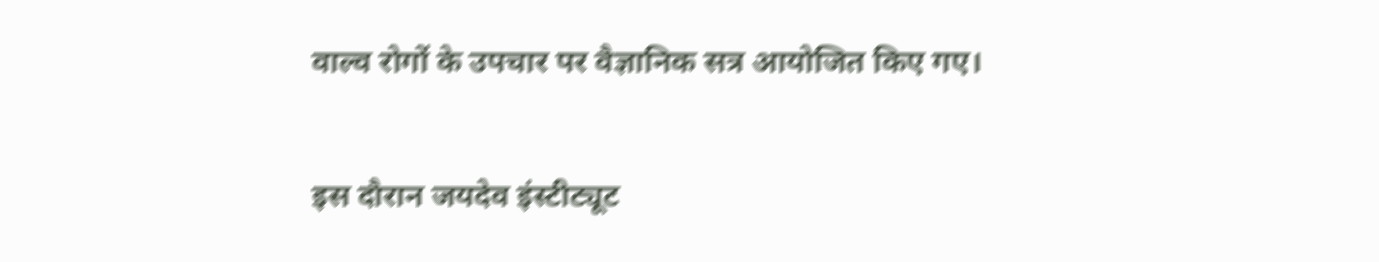वाल्व रोगों के उपचार पर वैज्ञानिक सत्र आयोजित किए गए।

इस दौरान जयदेव इंस्टीट्यूट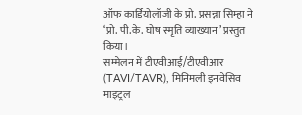ऑफ कार्डियोलॉजी के प्रो. प्रसन्ना सिम्हा ने ‘प्रो. पी.के. घोष स्मृति व्याख्यान’ प्रस्तुत किया।
सम्मेलन में टीएवीआई/टीएवीआर (TAVI/TAVR), मिनिमली इनवेसिव माइट्रल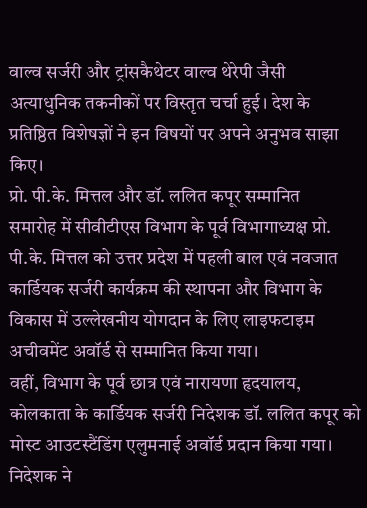वाल्व सर्जरी और ट्रांसकैथेटर वाल्व थेरेपी जैसी अत्याधुनिक तकनीकों पर विस्तृत चर्चा हुई। देश के प्रतिष्ठित विशेषज्ञों ने इन विषयों पर अपने अनुभव साझा किए।
प्रो. पी.के. मित्तल और डॉ. ललित कपूर सम्मानित
समारोह में सीवीटीएस विभाग के पूर्व विभागाध्यक्ष प्रो. पी.के. मित्तल को उत्तर प्रदेश में पहली बाल एवं नवजात कार्डियक सर्जरी कार्यक्रम की स्थापना और विभाग के विकास में उल्लेखनीय योगदान के लिए लाइफटाइम अचीवमेंट अवॉर्ड से सम्मानित किया गया।
वहीं, विभाग के पूर्व छात्र एवं नारायणा हृदयालय, कोलकाता के कार्डियक सर्जरी निदेशक डॉ. ललित कपूर को मोस्ट आउटस्टैंडिंग एलुमनाई अवॉर्ड प्रदान किया गया।
निदेशक ने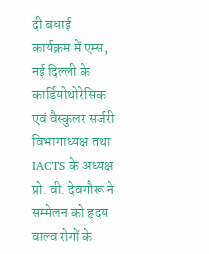दी बधाई
कार्यक्रम में एम्स, नई दिल्ली के कार्डियोथोरेसिक एवं वैस्कुलर सर्जरी विभागाध्यक्ष तथा IACTS के अध्यक्ष प्रो. वी. देवगौरू ने सम्मेलन को हृदय वाल्व रोगों के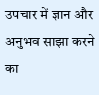उपचार में ज्ञान और अनुभव साझा करने का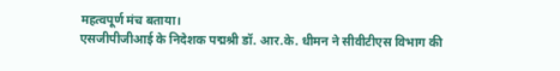महत्वपूर्ण मंच बताया।
एसजीपीजीआई के निदेशक पद्मश्री डॉ. आर.के. धीमन ने सीवीटीएस विभाग की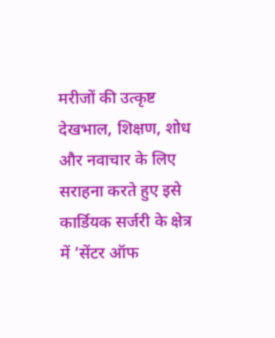मरीजों की उत्कृष्ट देखभाल, शिक्षण, शोध और नवाचार के लिए सराहना करते हुए इसे कार्डियक सर्जरी के क्षेत्र में ‘सेंटर ऑफ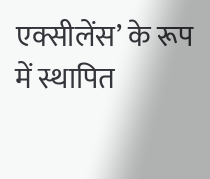एक्सीलेंस’ के रूप में स्थापित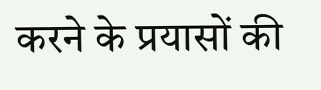करने के प्रयासों की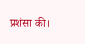प्रशंसा की।